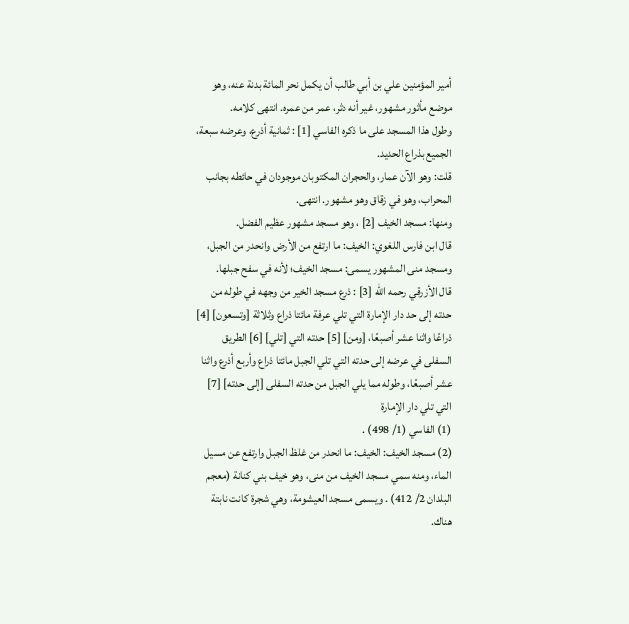أمير المؤمنين علي بن أبي طالب أن يكمل نحر المائة بدنة عنه، وهو موضع مأثور مشهور، غير أنه دثر، عمر من عمره. انتهى كلامه.
وطول هذا المسجد على ما ذكره الفاسي [1] : ثمانية أذرع، وعرضه سبعة، الجميع بذراع الحديد.
قلت: وهو الآن عمار، والحجران المكتوبان موجودان في حائطه بجانب المحراب، وهو في زقاق وهو مشهور. انتهى.
ومنها: مسجد الخيف [2] ، وهو مسجد مشهور عظيم الفضل.
قال ابن فارس اللغوي: الخيف: ما ارتفع من الأرض وانحدر من الجبل، ومسجد منى المشهور يسمى: مسجد الخيف؛ لأنه في سفح جبلها.
قال الأزرقي رحمه الله [3] : ذرع مسجد الخير من وجهه في طوله من حدته إلى حد دار الإمارة التي تلي عرفة مائتا ذراع وثلاثة [وتسعون] [4] ذراعًا واثنا عشر أصبعًا، [ومن] [5] حدته التي [تلي] [6] الطريق السفلى في عرضه إلى حدته التي تلي الجبل مائتا ذراع وأربع أذرع واثنا عشر أصبعًا، وطوله مما يلي الجبل من حدته السفلى [إلى حدته] [7] التي تلي دار الإمارة
(1) الفاسي (1/ 498) .
(2) مسجد الخيف: الخيف: ما انحدر من غلظ الجبل وارتفع عن مسيل الماء، ومنه سمي مسجد الخيف من منى، وهو خيف بني كنانة (معجم البلدان 2/ 412) . ويسمى مسجد العيشومة، وهي شجرة كانت نابتة هناك.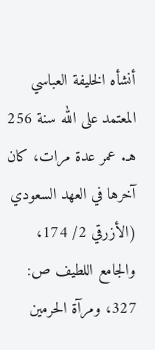أنشأه الخليفة العباسي المعتمد على الله سنة 256 هـ. عمر عدة مرات، كان آخرها في العهد السعودي (الأزرقي 2/ 174، والجامع اللطيف ص: 327، ومرآة الحرمين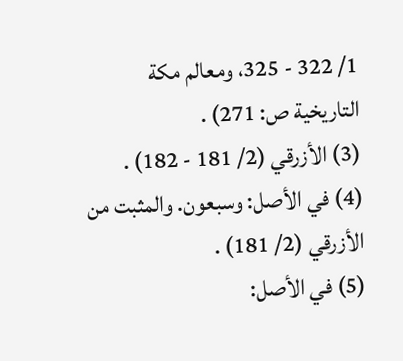1/ 322 - 325، ومعالم مكة التاريخية ص: 271) .
(3) الأزرقي (2/ 181 - 182) .
(4) في الأصل: وسبعون. والمثبت من الأزرقي (2/ 181) .
(5) في الأصل: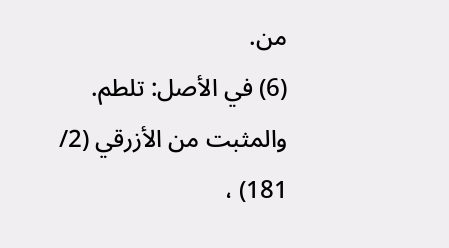من.
(6) في الأصل: تلطم. والمثبت من الأزرقي (2/ 181) ،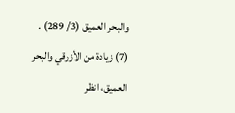والبحر العميق (3/ 289) .
(7) زيادة من الأزرقي والبحر العميق، انظر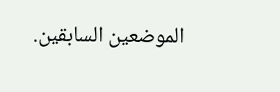الموضعين السابقين.